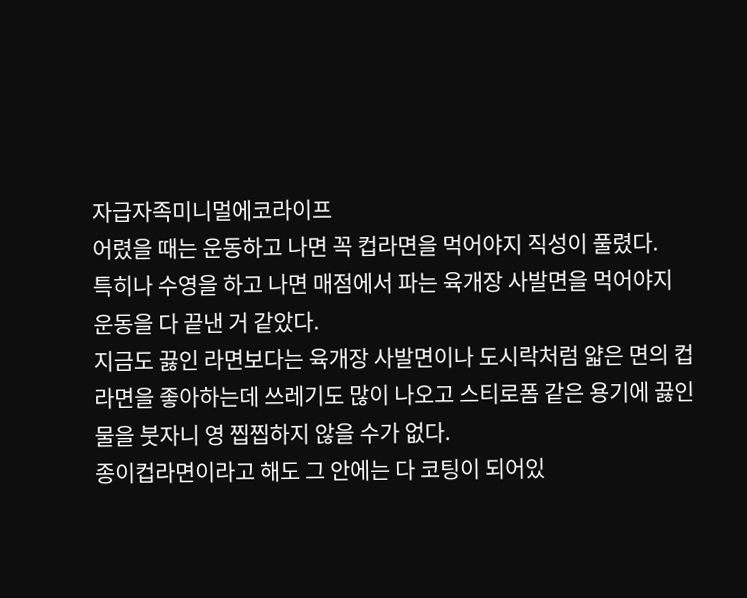자급자족미니멀에코라이프
어렸을 때는 운동하고 나면 꼭 컵라면을 먹어야지 직성이 풀렸다.
특히나 수영을 하고 나면 매점에서 파는 육개장 사발면을 먹어야지 운동을 다 끝낸 거 같았다.
지금도 끓인 라면보다는 육개장 사발면이나 도시락처럼 얇은 면의 컵라면을 좋아하는데 쓰레기도 많이 나오고 스티로폼 같은 용기에 끓인 물을 붓자니 영 찝찝하지 않을 수가 없다.
종이컵라면이라고 해도 그 안에는 다 코팅이 되어있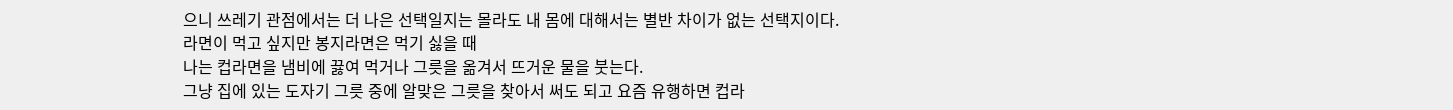으니 쓰레기 관점에서는 더 나은 선택일지는 몰라도 내 몸에 대해서는 별반 차이가 없는 선택지이다.
라면이 먹고 싶지만 봉지라면은 먹기 싫을 때
나는 컵라면을 냄비에 끓여 먹거나 그릇을 옮겨서 뜨거운 물을 붓는다.
그냥 집에 있는 도자기 그릇 중에 알맞은 그릇을 찾아서 써도 되고 요즘 유행하면 컵라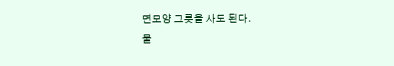면모양 그릇을 사도 된다.
물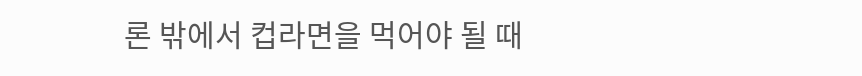론 밖에서 컵라면을 먹어야 될 때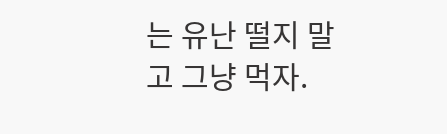는 유난 떨지 말고 그냥 먹자.